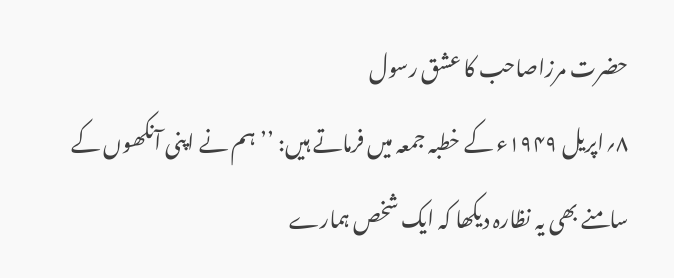حضرت مرزاصاحب کا عشق رسول
۸؍اپریل ۱۹۴۹ء کے خطبہ جمعہ میں فرماتے ہیں: ’’ہم نے اپنی آنکھوں کے سامنے بھی یہ نظارہ دیکھا کہ ایک شخص ہمارے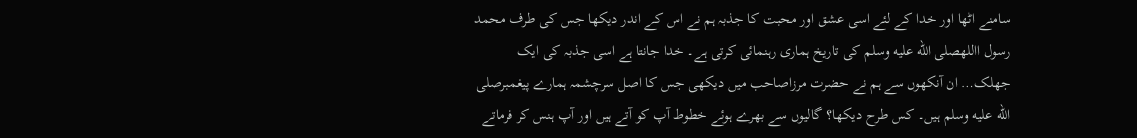سامنے اٹھا اور خدا کے لئے اسی عشق اور محبت کا جذبہ ہم نے اس کے اندر دیکھا جس کی طرف محمد رسول االلهصلى الله عليه وسلم کی تاریخ ہماری رہنمائی کرتی ہے۔ خدا جانتا ہے اسی جذبہ کی ایک جھلک… ان آنکھوں سے ہم نے حضرت مرزاصاحب میں دیکھی جس کا اصل سرچشمہ ہمارے پیغمبرصلى الله عليه وسلم ہیں۔ کس طرح دیکھا؟ گالیوں سے بھرے ہوئے خطوط آپ کو آتے ہیں اور آپ ہنس کر فرماتے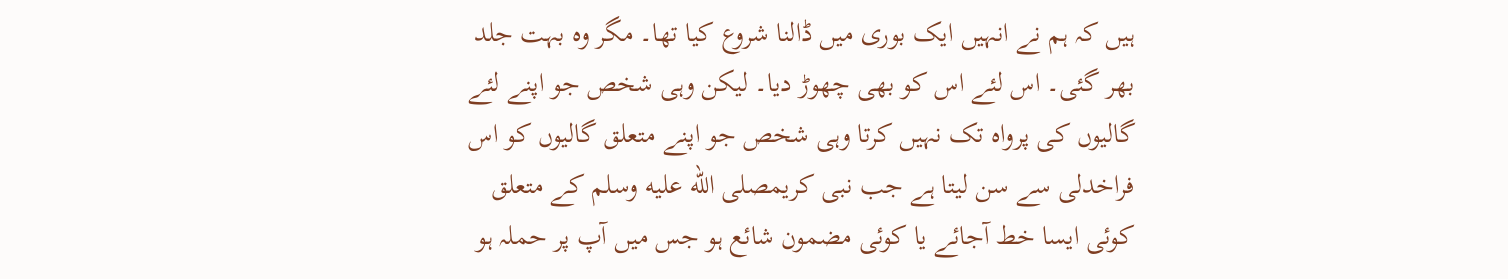ہیں کہ ہم نے انہیں ایک بوری میں ڈالنا شروع کیا تھا۔ مگر وہ بہت جلد بھر گئی۔ اس لئے اس کو بھی چھوڑ دیا۔ لیکن وہی شخص جو اپنے لئے گالیوں کی پرواہ تک نہیں کرتا وہی شخص جو اپنے متعلق گالیوں کو اس فراخدلی سے سن لیتا ہے جب نبی کریمصلى الله عليه وسلم کے متعلق کوئی ایسا خط آجائے یا کوئی مضمون شائع ہو جس میں آپ پر حملہ ہو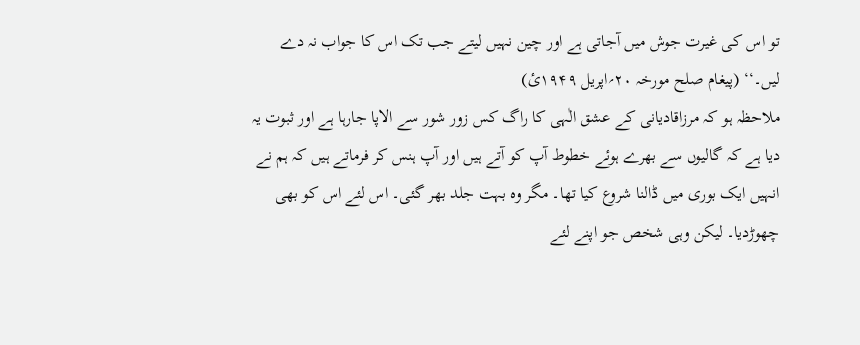تو اس کی غیرت جوش میں آجاتی ہے اور چین نہیں لیتے جب تک اس کا جواب نہ دے لیں۔‘‘ (پیغام صلح مورخہ ۲۰؍اپریل ۱۹۴۹ئ)
ملاحظہ ہو کہ مرزاقادیانی کے عشق الٰہی کا راگ کس زور شور سے الاپا جارہا ہے اور ثبوت یہ دیا ہے کہ گالیوں سے بھرے ہوئے خطوط آپ کو آتے ہیں اور آپ ہنس کر فرماتے ہیں کہ ہم نے انہیں ایک بوری میں ڈالنا شروع کیا تھا۔ مگر وہ بہت جلد بھر گئی۔ اس لئے اس کو بھی چھوڑدیا۔ لیکن وہی شخص جو اپنے لئے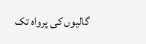گالیوں کی پرواہ تک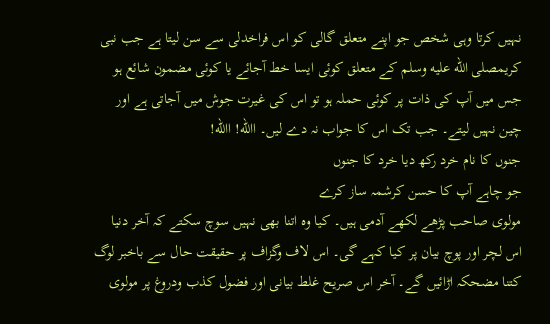نہیں کرتا وہی شخص جو اپنے متعلق گالی کو اس فراخدلی سے سن لیتا ہے جب نبی کریمصلى الله عليه وسلم کے متعلق کوئی ایسا خط آجائے یا کوئی مضمون شائع ہو جس میں آپ کی ذات پر کوئی حملہ ہو تو اس کی غیرت جوش میں آجاتی ہے اور چین نہیں لیتے۔ جب تک اس کا جواب نہ دے لیں۔ االله! االله!
جنوں کا نام خرد رکھ دیا خرد کا جنوں
جو چاہے آپ کا حسن کرشمہ ساز کرے
مولوی صاحب پڑھے لکھے آدمی ہیں۔ کیا وہ اتنا بھی نہیں سوچ سکتے کہ آخر دنیا اس لچر اور پوچ بیان پر کیا کہے گی۔ اس لاف وگزاف پر حقیقت حال سے باخبر لوگ کتنا مضحکہ اڑائیں گے۔ آخر اس صریح غلط بیانی اور فضول کذب ودروغ پر مولوی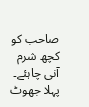صاحب کو کچھ شرم آنی چاہئے۔
پہلا جھوٹ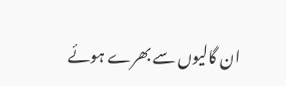ان گالیوں سے بھرے ہوئے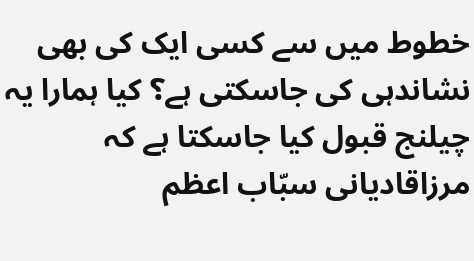خطوط میں سے کسی ایک کی بھی نشاندہی کی جاسکتی ہے؟ کیا ہمارا یہ چیلنج قبول کیا جاسکتا ہے کہ مرزاقادیانی سبّاب اعظم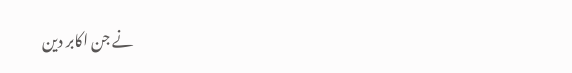نے جن اکابر دین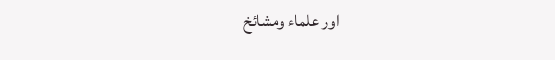اور علماء ومشائخ